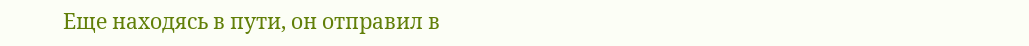Еще находясь в пути, он отправил в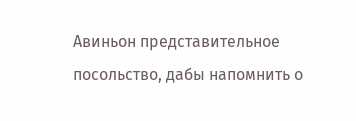Авиньон представительное посольство, дабы напомнить о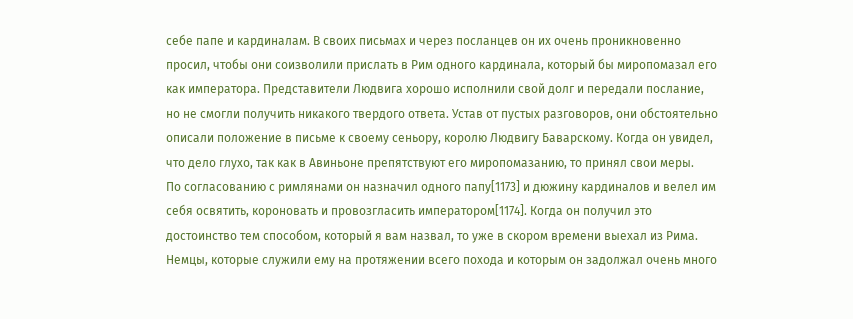себе папе и кардиналам. В своих письмах и через посланцев он их очень проникновенно просил, чтобы они соизволили прислать в Рим одного кардинала, который бы миропомазал его как императора. Представители Людвига хорошо исполнили свой долг и передали послание, но не смогли получить никакого твердого ответа. Устав от пустых разговоров, они обстоятельно описали положение в письме к своему сеньору, королю Людвигу Баварскому. Когда он увидел, что дело глухо, так как в Авиньоне препятствуют его миропомазанию, то принял свои меры.
По согласованию с римлянами он назначил одного папу[1173] и дюжину кардиналов и велел им себя освятить, короновать и провозгласить императором[1174]. Когда он получил это достоинство тем способом, который я вам назвал, то уже в скором времени выехал из Рима. Немцы, которые служили ему на протяжении всего похода и которым он задолжал очень много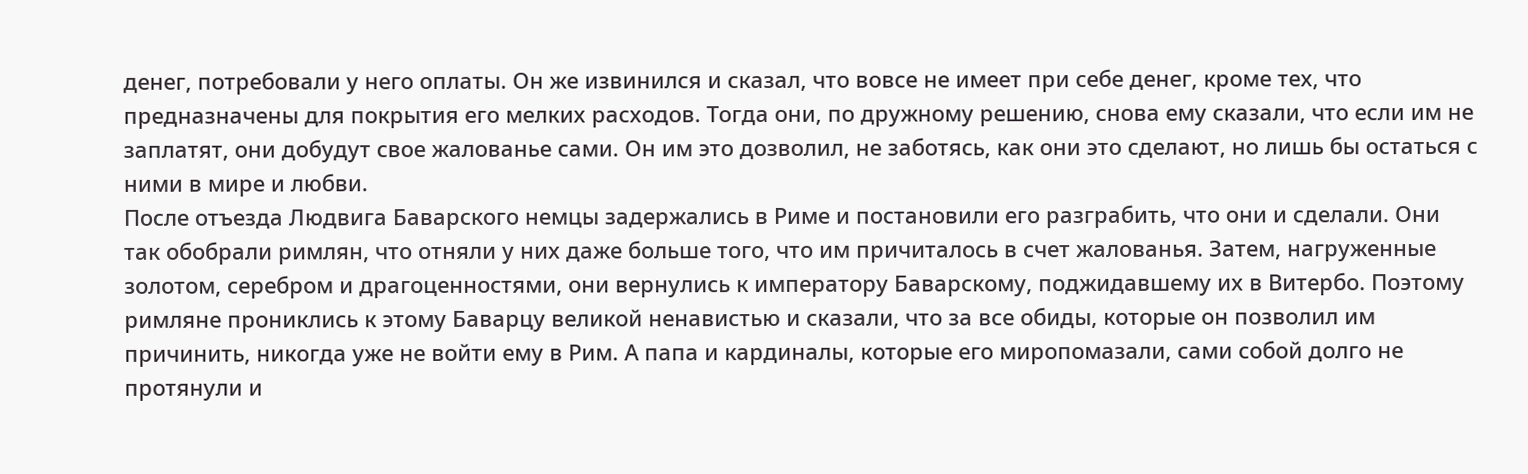денег, потребовали у него оплаты. Он же извинился и сказал, что вовсе не имеет при себе денег, кроме тех, что предназначены для покрытия его мелких расходов. Тогда они, по дружному решению, снова ему сказали, что если им не заплатят, они добудут свое жалованье сами. Он им это дозволил, не заботясь, как они это сделают, но лишь бы остаться с ними в мире и любви.
После отъезда Людвига Баварского немцы задержались в Риме и постановили его разграбить, что они и сделали. Они так обобрали римлян, что отняли у них даже больше того, что им причиталось в счет жалованья. Затем, нагруженные золотом, серебром и драгоценностями, они вернулись к императору Баварскому, поджидавшему их в Витербо. Поэтому римляне прониклись к этому Баварцу великой ненавистью и сказали, что за все обиды, которые он позволил им причинить, никогда уже не войти ему в Рим. А папа и кардиналы, которые его миропомазали, сами собой долго не протянули и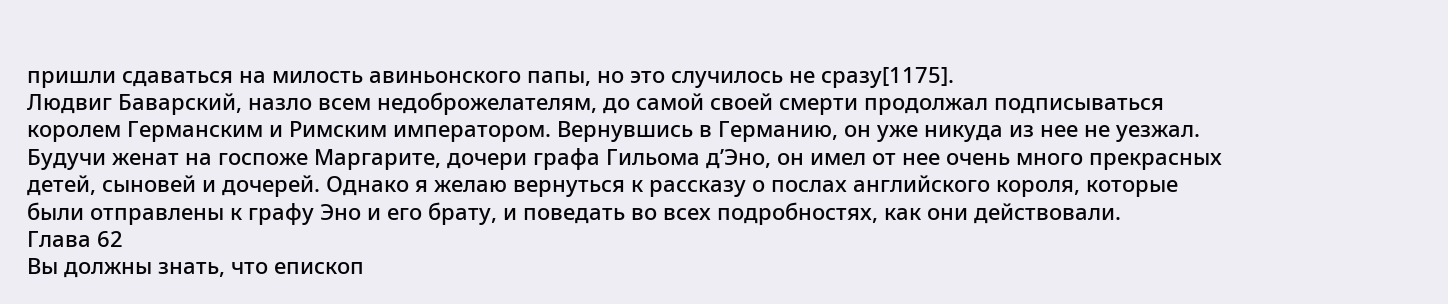пришли сдаваться на милость авиньонского папы, но это случилось не сразу[1175].
Людвиг Баварский, назло всем недоброжелателям, до самой своей смерти продолжал подписываться королем Германским и Римским императором. Вернувшись в Германию, он уже никуда из нее не уезжал. Будучи женат на госпоже Маргарите, дочери графа Гильома д’Эно, он имел от нее очень много прекрасных детей, сыновей и дочерей. Однако я желаю вернуться к рассказу о послах английского короля, которые были отправлены к графу Эно и его брату, и поведать во всех подробностях, как они действовали.
Глава 62
Вы должны знать, что епископ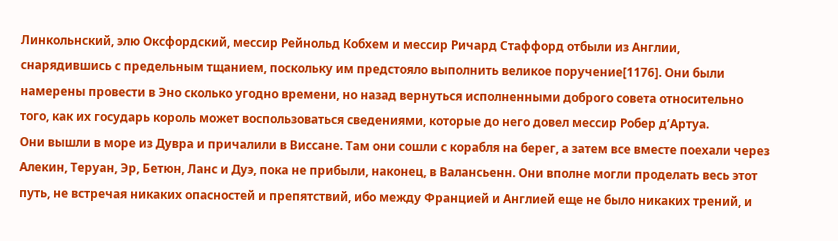Линкольнский, элю Оксфордский, мессир Рейнольд Кобхем и мессир Ричард Стаффорд отбыли из Англии, снарядившись с предельным тщанием, поскольку им предстояло выполнить великое поручение[1176]. Они были намерены провести в Эно сколько угодно времени, но назад вернуться исполненными доброго совета относительно того, как их государь король может воспользоваться сведениями, которые до него довел мессир Робер д’Артуа.
Они вышли в море из Дувра и причалили в Виссане. Там они сошли с корабля на берег, а затем все вместе поехали через Алекин, Теруан, Эр, Бетюн, Ланс и Дуэ, пока не прибыли, наконец, в Валансьенн. Они вполне могли проделать весь этот путь, не встречая никаких опасностей и препятствий, ибо между Францией и Англией еще не было никаких трений, и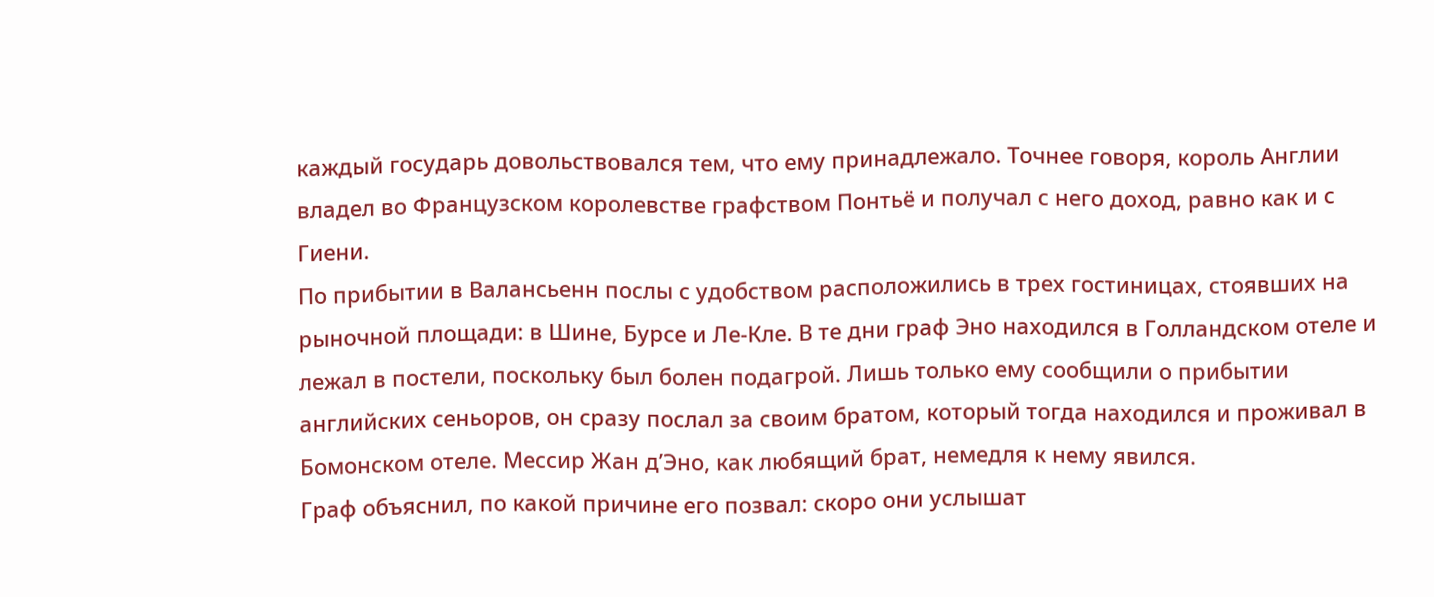каждый государь довольствовался тем, что ему принадлежало. Точнее говоря, король Англии владел во Французском королевстве графством Понтьё и получал с него доход, равно как и с Гиени.
По прибытии в Валансьенн послы с удобством расположились в трех гостиницах, стоявших на рыночной площади: в Шине, Бурсе и Ле-Кле. В те дни граф Эно находился в Голландском отеле и лежал в постели, поскольку был болен подагрой. Лишь только ему сообщили о прибытии английских сеньоров, он сразу послал за своим братом, который тогда находился и проживал в Бомонском отеле. Мессир Жан д’Эно, как любящий брат, немедля к нему явился.
Граф объяснил, по какой причине его позвал: скоро они услышат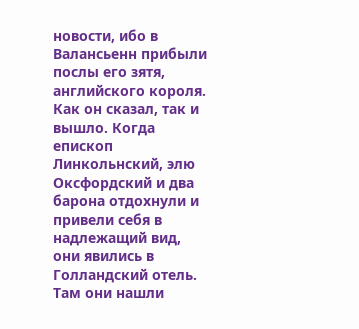новости, ибо в Валансьенн прибыли послы его зятя, английского короля. Как он сказал, так и вышло. Когда епископ Линкольнский, элю Оксфордский и два барона отдохнули и привели себя в надлежащий вид, они явились в Голландский отель. Там они нашли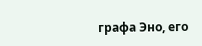графа Эно, его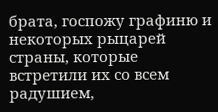брата, госпожу графиню и некоторых рыцарей страны, которые встретили их со всем радушием,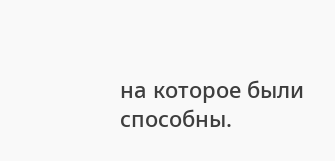на которое были способны.